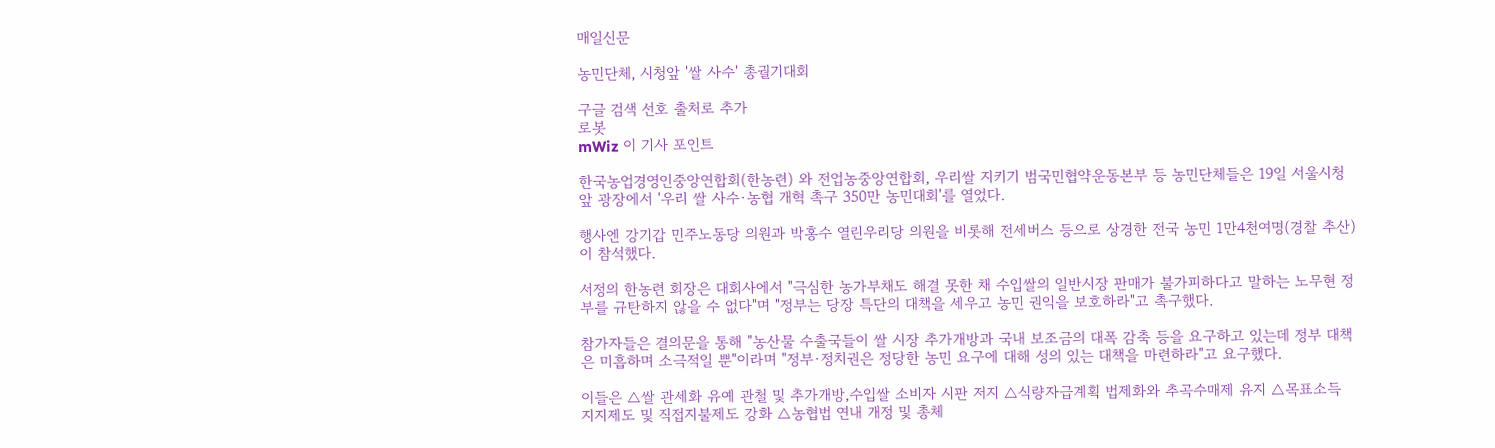매일신문

농민단체, 시청앞 '쌀 사수' 총궐기대회

구글 검색 선호 출처로 추가
로봇
mWiz 이 기사 포인트

한국농업경영인중앙연합회(한농련) 와 전업농중앙연합회, 우리쌀 지키기 범국민협약운동본부 등 농민단체들은 19일 서울시청 앞 광장에서 '우리 쌀 사수·농협 개혁 촉구 350만 농민대회'를 열었다.

행사엔 강기갑 민주노동당 의원과 박홍수 열린우리당 의원을 비롯해 전세버스 등으로 상경한 전국 농민 1만4천여명(경찰 추산)이 참석했다.

서정의 한농련 회장은 대회사에서 "극심한 농가부채도 해결 못한 채 수입쌀의 일반시장 판매가 불가피하다고 말하는 노무현 정부를 규탄하지 않을 수 없다"며 "정부는 당장 특단의 대책을 세우고 농민 권익을 보호하라"고 촉구했다.

참가자들은 결의문을 통해 "농산물 수출국들이 쌀 시장 추가개방과 국내 보조금의 대폭 감축 등을 요구하고 있는데 정부 대책은 미흡하며 소극적일 뿐"이라며 "정부·정치권은 정당한 농민 요구에 대해 성의 있는 대책을 마련하라"고 요구했다.

이들은 △쌀 관세화 유예 관철 및 추가개방,수입쌀 소비자 시판 저지 △식량자급계획 법제화와 추곡수매제 유지 △목표소득 지지제도 및 직접지불제도 강화 △농협법 연내 개정 및 총체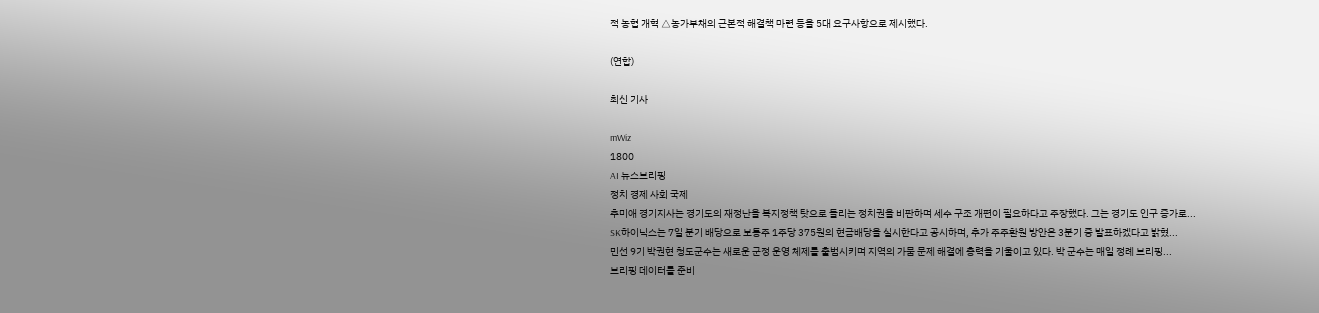적 농협 개혁 △농가부채의 근본적 해결책 마련 등을 5대 요구사항으로 제시했다.

(연합)

최신 기사

mWiz
1800
AI 뉴스브리핑
정치 경제 사회 국제
추미애 경기지사는 경기도의 재정난을 복지정책 탓으로 돌리는 정치권을 비판하며 세수 구조 개편이 필요하다고 주장했다. 그는 경기도 인구 증가로...
SK하이닉스는 7일 분기 배당으로 보통주 1주당 375원의 현금배당을 실시한다고 공시하며, 추가 주주환원 방안은 3분기 중 발표하겠다고 밝혔...
민선 9기 박권현 청도군수는 새로운 군정 운영 체제를 출범시키며 지역의 가뭄 문제 해결에 총력을 기울이고 있다. 박 군수는 매일 정례 브리핑...
브리핑 데이터를 준비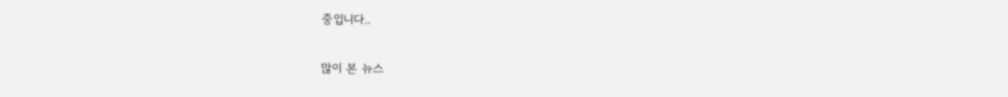중입니다..

많이 본 뉴스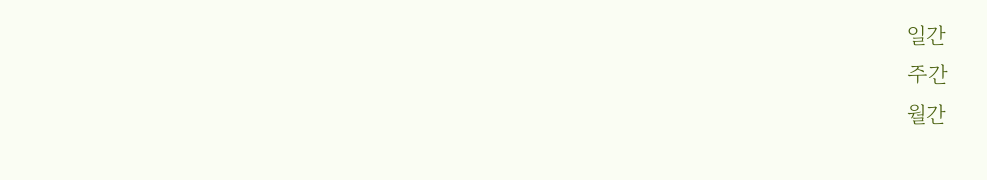일간
주간
월간